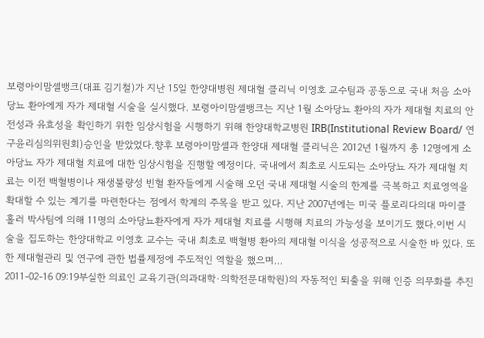보령아이맘셀뱅크(대표 김기철)가 지난 15일 한양대병원 제대혈 클리닉 이영호 교수팀과 공동으로 국내 처음 소아당뇨 환아에게 자가 제대혈 시술을 실시했다. 보령아이맘셀뱅크는 지난 1월 소아당뇨 환아의 자가 제대혈 치료의 안전성과 유효성을 확인하기 위한 임상시험을 시행하기 위해 한양대학교병원 IRB(Institutional Review Board/ 연구윤리심의위원회)승인을 받았었다.향후 보령아이맘셀과 한양대 제대혈 클리닉은 2012년 1월까지 총 12명에게 소아당뇨 자가 제대혈 치료에 대한 임상시험을 진행할 예정이다. 국내에서 최초로 시도되는 소아당뇨 자가 제대혈 치료는 이전 백혈병이나 재생불량성 빈혈 환자들에게 시술해 오던 국내 제대혈 시술의 한계를 극복하고 치료영역을 확대할 수 있는 계기를 마련한다는 점에서 학계의 주목을 받고 있다. 지난 2007년에는 미국 플로리다의대 마이클 홀러 박사팀에 의해 11명의 소아당뇨환자에게 자가 제대혈 치료를 시행해 치료의 가능성을 보이기도 했다.이번 시술을 집도하는 한양대학교 이영호 교수는 국내 최초로 백혈병 환아의 제대혈 이식을 성공적으로 시술한 바 있다. 또한 제대혈관리 및 연구에 관한 법률제정에 주도적인 역할을 했으며…
2011-02-16 09:19부실한 의료인 교육기관(의과대학·의학전문대학원)의 자동적인 퇴출을 위해 인증 의무화를 추진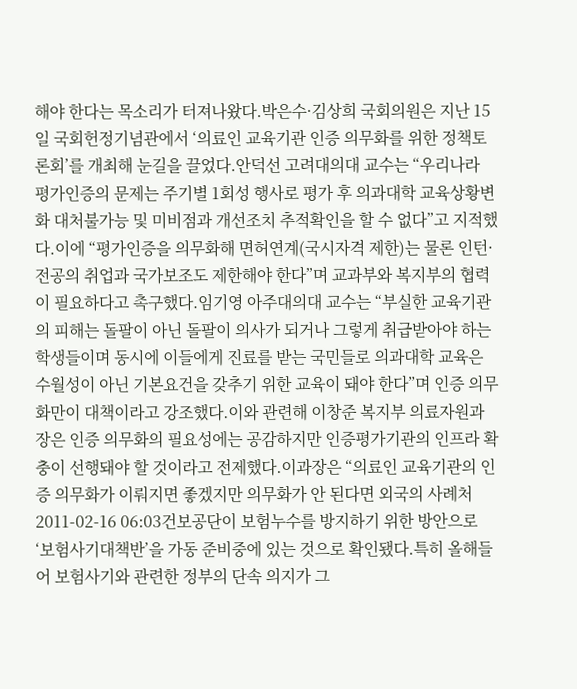해야 한다는 목소리가 터져나왔다.박은수·김상희 국회의원은 지난 15일 국회헌정기념관에서 ‘의료인 교육기관 인증 의무화를 위한 정책토론회’를 개최해 눈길을 끌었다.안덕선 고려대의대 교수는 “우리나라 평가인증의 문제는 주기별 1회성 행사로 평가 후 의과대학 교육상황변화 대처불가능 및 미비점과 개선조치 추적확인을 할 수 없다”고 지적했다.이에 “평가인증을 의무화해 면허연계(국시자격 제한)는 물론 인턴·전공의 취업과 국가보조도 제한해야 한다”며 교과부와 복지부의 협력이 필요하다고 촉구했다.임기영 아주대의대 교수는 “부실한 교육기관의 피해는 돌팔이 아닌 돌팔이 의사가 되거나 그렇게 취급받아야 하는 학생들이며 동시에 이들에게 진료를 받는 국민들로 의과대학 교육은 수월성이 아닌 기본요건을 갖추기 위한 교육이 돼야 한다”며 인증 의무화만이 대책이라고 강조했다.이와 관련해 이창준 복지부 의료자원과장은 인증 의무화의 필요성에는 공감하지만 인증평가기관의 인프라 확충이 선행돼야 할 것이라고 전제했다.이과장은 “의료인 교육기관의 인증 의무화가 이뤄지면 좋겠지만 의무화가 안 된다면 외국의 사례처
2011-02-16 06:03건보공단이 보험누수를 방지하기 위한 방안으로 ‘보험사기대책반’을 가동 준비중에 있는 것으로 확인됐다.특히 올해들어 보험사기와 관련한 정부의 단속 의지가 그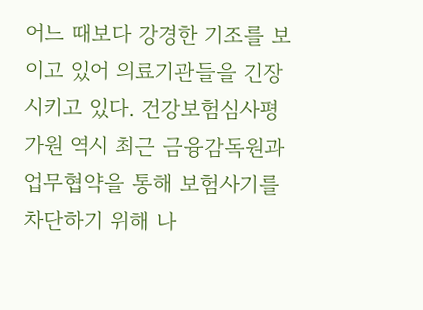어느 때보다 강경한 기조를 보이고 있어 의료기관들을 긴장시키고 있다. 건강보험심사평가원 역시 최근 금융감독원과 업무협약을 통해 보험사기를 차단하기 위해 나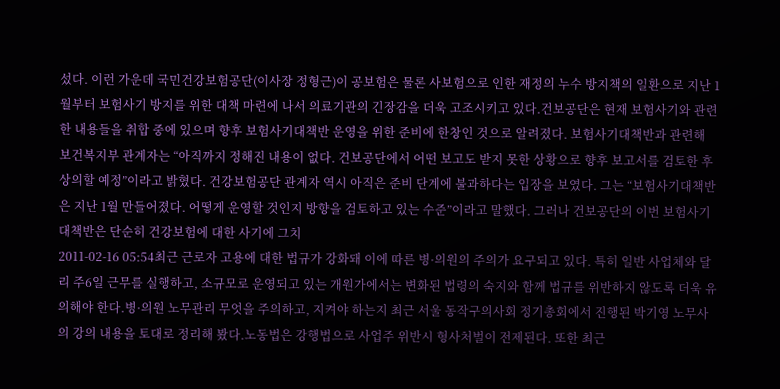섰다. 이런 가운데 국민건강보험공단(이사장 정형근)이 공보험은 물론 사보험으로 인한 재정의 누수 방지책의 일환으로 지난 1월부터 보험사기 방지를 위한 대책 마련에 나서 의료기관의 긴장감을 더욱 고조시키고 있다.건보공단은 현재 보험사기와 관련한 내용들을 취합 중에 있으며 향후 보험사기대책반 운영을 위한 준비에 한창인 것으로 알려졌다. 보험사기대책반과 관련해 보건복지부 관계자는 “아직까지 정해진 내용이 없다. 건보공단에서 어떤 보고도 받지 못한 상황으로 향후 보고서를 검토한 후 상의할 예정”이라고 밝혔다. 건강보험공단 관계자 역시 아직은 준비 단계에 불과하다는 입장을 보였다. 그는 “보험사기대책반은 지난 1월 만들어졌다. 어떻게 운영할 것인지 방향을 검토하고 있는 수준”이라고 말했다. 그러나 건보공단의 이번 보험사기대책반은 단순히 건강보험에 대한 사기에 그치
2011-02-16 05:54최근 근로자 고용에 대한 법규가 강화돼 이에 따른 병·의원의 주의가 요구되고 있다. 특히 일반 사업체와 달리 주6일 근무를 실행하고, 소규모로 운영되고 있는 개원가에서는 변화된 법령의 숙지와 함께 법규를 위반하지 않도록 더욱 유의해야 한다.병·의원 노무관리 무엇을 주의하고, 지켜야 하는지 최근 서울 동작구의사회 정기총회에서 진행된 박기영 노무사의 강의 내용을 토대로 정리해 봤다.노동법은 강행법으로 사업주 위반시 형사처벌이 전제된다. 또한 최근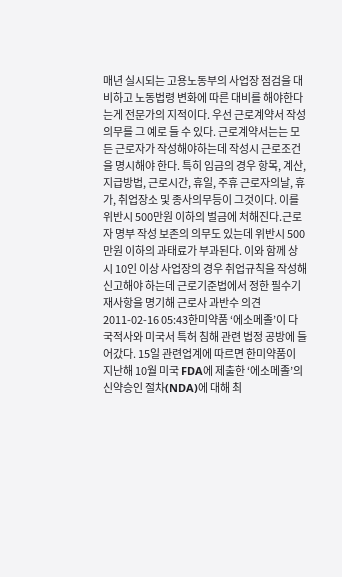매년 실시되는 고용노동부의 사업장 점검을 대비하고 노동법령 변화에 따른 대비를 해야한다는게 전문가의 지적이다. 우선 근로계약서 작성의무를 그 예로 들 수 있다. 근로계약서는는 모든 근로자가 작성해야하는데 작성시 근로조건을 명시해야 한다. 특히 임금의 경우 항목, 계산, 지급방법, 근로시간, 휴일, 주휴 근로자의날, 휴가, 취업장소 및 종사의무등이 그것이다. 이를 위반시 500만원 이하의 벌금에 처해진다.근로자 명부 작성 보존의 의무도 있는데 위반시 500만원 이하의 과태료가 부과된다. 이와 함께 상시 10인 이상 사업장의 경우 취업규칙을 작성해 신고해야 하는데 근로기준법에서 정한 필수기재사항을 명기해 근로사 과반수 의견
2011-02-16 05:43한미약품 ‘에소메졸’이 다국적사와 미국서 특허 침해 관련 법정 공방에 들어갔다. 15일 관련업계에 따르면 한미약품이 지난해 10월 미국 FDA에 제출한 ‘에소메졸’의 신약승인 절차(NDA)에 대해 최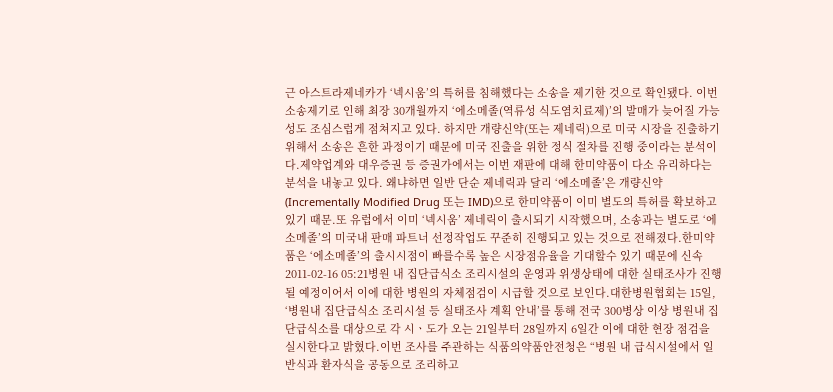근 아스트라제네카가 ‘넥시움’의 특허를 침해했다는 소송을 제기한 것으로 확인됐다. 이번 소송제기로 인해 최장 30개월까지 ‘에소메졸(역류성 식도염치료제)’의 발매가 늦어질 가능성도 조심스럽게 점쳐지고 있다. 하지만 개량신약(또는 제네릭)으로 미국 시장을 진출하기 위해서 소송은 흔한 과정이기 때문에 미국 진출을 위한 정식 절차를 진행 중이라는 분석이다.제약업계와 대우증권 등 증권가에서는 이번 재판에 대해 한미약품이 다소 유리하다는 분석을 내놓고 있다. 왜냐하면 일반 단순 제네릭과 달리 ‘에소메졸’은 개량신약(Incrementally Modified Drug 또는 IMD)으로 한미약품이 이미 별도의 특허를 확보하고 있기 때문.또 유럽에서 이미 ‘넥시움’ 제네릭이 출시되기 시작했으며, 소송과는 별도로 ‘에소메졸’의 미국내 판매 파트너 선정작업도 꾸준히 진행되고 있는 것으로 전해졌다.한미약품은 ‘에소메졸’의 출시시점이 빠를수록 높은 시장점유율을 기대할수 있기 때문에 신속
2011-02-16 05:21병원 내 집단급식소 조리시설의 운영과 위생상태에 대한 실태조사가 진행될 예정이어서 이에 대한 병원의 자체점검이 시급할 것으로 보인다.대한병원협회는 15일, ‘병원내 집단급식소 조리시설 등 실태조사 계획 안내’를 통해 전국 300병상 이상 병원내 집단급식소를 대상으로 각 시ㆍ도가 오는 21일부터 28일까지 6일간 이에 대한 현장 점검을 실시한다고 밝혔다.이번 조사를 주관하는 식품의약품안전청은 “병원 내 급식시설에서 일반식과 환자식을 공동으로 조리하고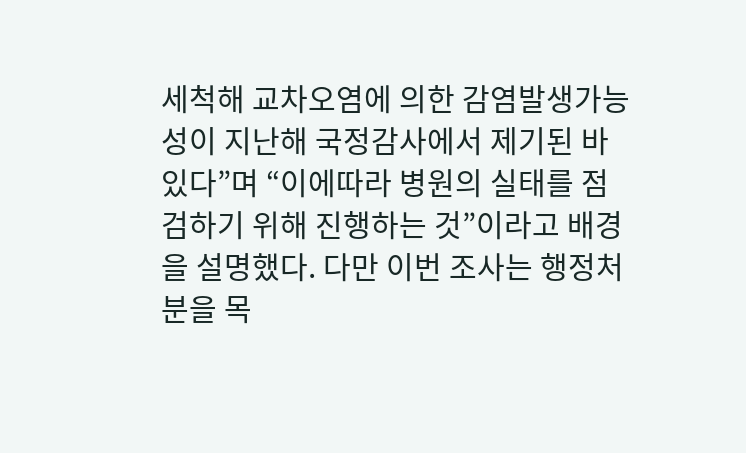세척해 교차오염에 의한 감염발생가능성이 지난해 국정감사에서 제기된 바 있다”며 “이에따라 병원의 실태를 점검하기 위해 진행하는 것”이라고 배경을 설명했다. 다만 이번 조사는 행정처분을 목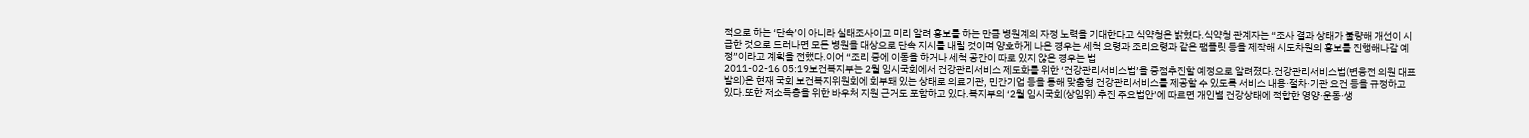적으로 하는 ‘단속’이 아니라 실태조사이고 미리 알려 홍보를 하는 만큼 병원계의 자정 노력을 기대한다고 식약청은 밝혔다.식약청 관계자는 “조사 결과 상태가 불량해 개선이 시급한 것으로 드러나면 모든 병원을 대상으로 단속 지시를 내릴 것이며 양호하게 나온 경우는 세척 요령과 조리요령과 같은 팸플릿 등을 제작해 시도차원의 홍보를 진행해나갈 예정”이라고 계획을 전했다.이어 “조리 중에 이동을 하거나 세척 공간이 따로 있지 않은 경우는 법
2011-02-16 05:19보건복지부는 2월 임시국회에서 건강관리서비스 제도화를 위한 ‘건강관리서비스법’을 중점추진할 예정으로 알려졌다.건강관리서비스법(변웅전 의원 대표발의)은 현재 국회 보건복지위원회에 회부돼 있는 상태로 의료기관, 민간기업 등을 통해 맞춤형 건강관리서비스를 제공할 수 있도록 서비스 내용·절차·기관 요건 등을 규정하고 있다.또한 저소득층을 위한 바우처 지원 근거도 포함하고 있다.복지부의 ‘2월 임시국회(상임위) 추진 주요법안’에 따르면 개인별 건강상태에 적합한 영양·운동·생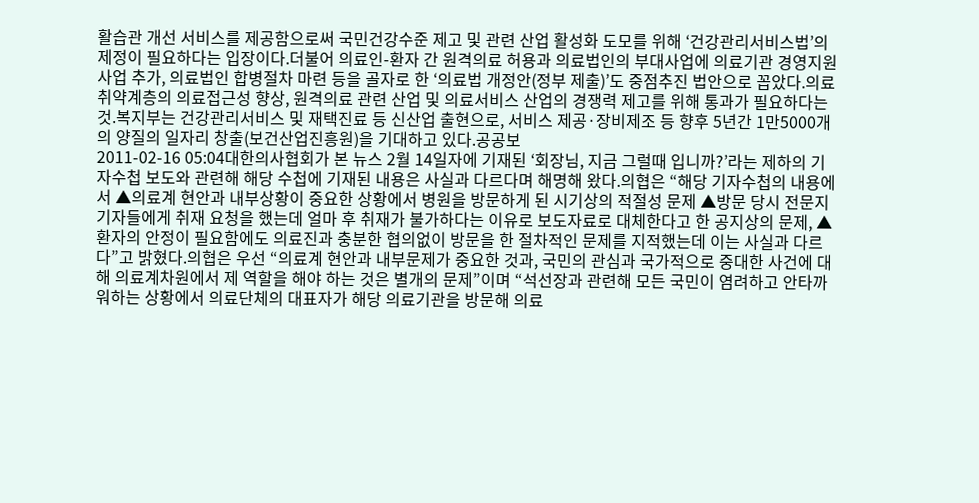활습관 개선 서비스를 제공함으로써 국민건강수준 제고 및 관련 산업 활성화 도모를 위해 ‘건강관리서비스법’의 제정이 필요하다는 입장이다.더불어 의료인-환자 간 원격의료 허용과 의료법인의 부대사업에 의료기관 경영지원 사업 추가, 의료법인 합병절차 마련 등을 골자로 한 ‘의료법 개정안(정부 제출)’도 중점추진 법안으로 꼽았다.의료취약계층의 의료접근성 향상, 원격의료 관련 산업 및 의료서비스 산업의 경쟁력 제고를 위해 통과가 필요하다는 것.복지부는 건강관리서비스 및 재택진료 등 신산업 출현으로, 서비스 제공·장비제조 등 향후 5년간 1만5000개의 양질의 일자리 창출(보건산업진흥원)을 기대하고 있다.공공보
2011-02-16 05:04대한의사협회가 본 뉴스 2월 14일자에 기재된 ‘회장님, 지금 그럴때 입니까?’라는 제하의 기자수첩 보도와 관련해 해당 수첩에 기재된 내용은 사실과 다르다며 해명해 왔다.의협은 “해당 기자수첩의 내용에서 ▲의료계 현안과 내부상황이 중요한 상황에서 병원을 방문하게 된 시기상의 적절성 문제 ▲방문 당시 전문지 기자들에게 취재 요청을 했는데 얼마 후 취재가 불가하다는 이유로 보도자료로 대체한다고 한 공지상의 문제, ▲환자의 안정이 필요함에도 의료진과 충분한 협의없이 방문을 한 절차적인 문제를 지적했는데 이는 사실과 다르다”고 밝혔다.의협은 우선 “의료계 현안과 내부문제가 중요한 것과, 국민의 관심과 국가적으로 중대한 사건에 대해 의료계차원에서 제 역할을 해야 하는 것은 별개의 문제”이며 “석선장과 관련해 모든 국민이 염려하고 안타까워하는 상황에서 의료단체의 대표자가 해당 의료기관을 방문해 의료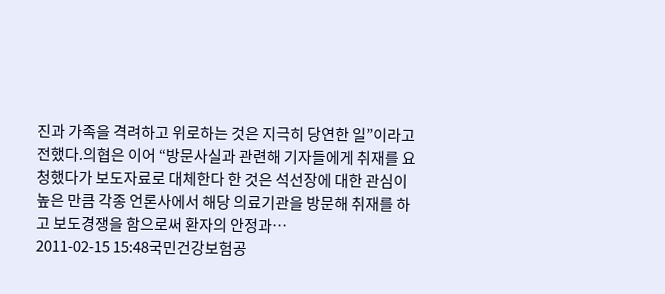진과 가족을 격려하고 위로하는 것은 지극히 당연한 일”이라고 전했다.의협은 이어 “방문사실과 관련해 기자들에게 취재를 요청했다가 보도자료로 대체한다 한 것은 석선장에 대한 관심이 높은 만큼 각종 언론사에서 해당 의료기관을 방문해 취재를 하고 보도경쟁을 함으로써 환자의 안정과…
2011-02-15 15:48국민건강보험공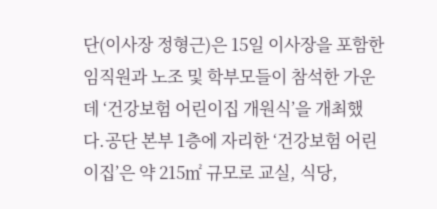단(이사장 정형근)은 15일 이사장을 포함한 임직원과 노조 및 학부모들이 참석한 가운데 ‘건강보험 어린이집 개원식’을 개최했다.공단 본부 1층에 자리한 ‘건강보험 어린이집’은 약 215㎡ 규모로 교실, 식당,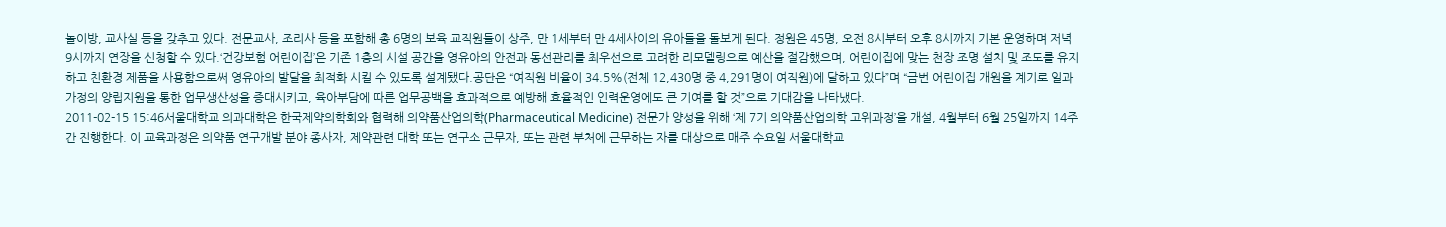놀이방, 교사실 등을 갖추고 있다. 전문교사, 조리사 등을 포함해 총 6명의 보육 교직원들이 상주, 만 1세부터 만 4세사이의 유아들을 돌보게 된다. 정원은 45명, 오전 8시부터 오후 8시까지 기본 운영하며 저녁 9시까지 연장을 신청할 수 있다.‘건강보험 어린이집’은 기존 1층의 시설 공간을 영유아의 안전과 동선관리를 최우선으로 고려한 리모델링으로 예산을 절감했으며, 어린이집에 맞는 천장 조명 설치 및 조도를 유지하고 친환경 제품을 사용함으로써 영유아의 발달을 최적화 시킬 수 있도록 설계됐다.공단은 “여직원 비율이 34.5%(전체 12,430명 중 4,291명이 여직원)에 달하고 있다”며 “금번 어린이집 개원을 계기로 일과 가정의 양립지원을 통한 업무생산성을 증대시키고, 육아부담에 따른 업무공백을 효과적으로 예방해 효율적인 인력운영에도 큰 기여를 할 것”으로 기대감을 나타냈다.
2011-02-15 15:46서울대학교 의과대학은 한국제약의학회와 협력해 의약품산업의학(Pharmaceutical Medicine) 전문가 양성을 위해 ‘제 7기 의약품산업의학 고위과정’을 개설, 4월부터 6월 25일까지 14주간 진행한다. 이 교육과정은 의약품 연구개발 분야 종사자, 제약관련 대학 또는 연구소 근무자, 또는 관련 부처에 근무하는 자를 대상으로 매주 수요일 서울대학교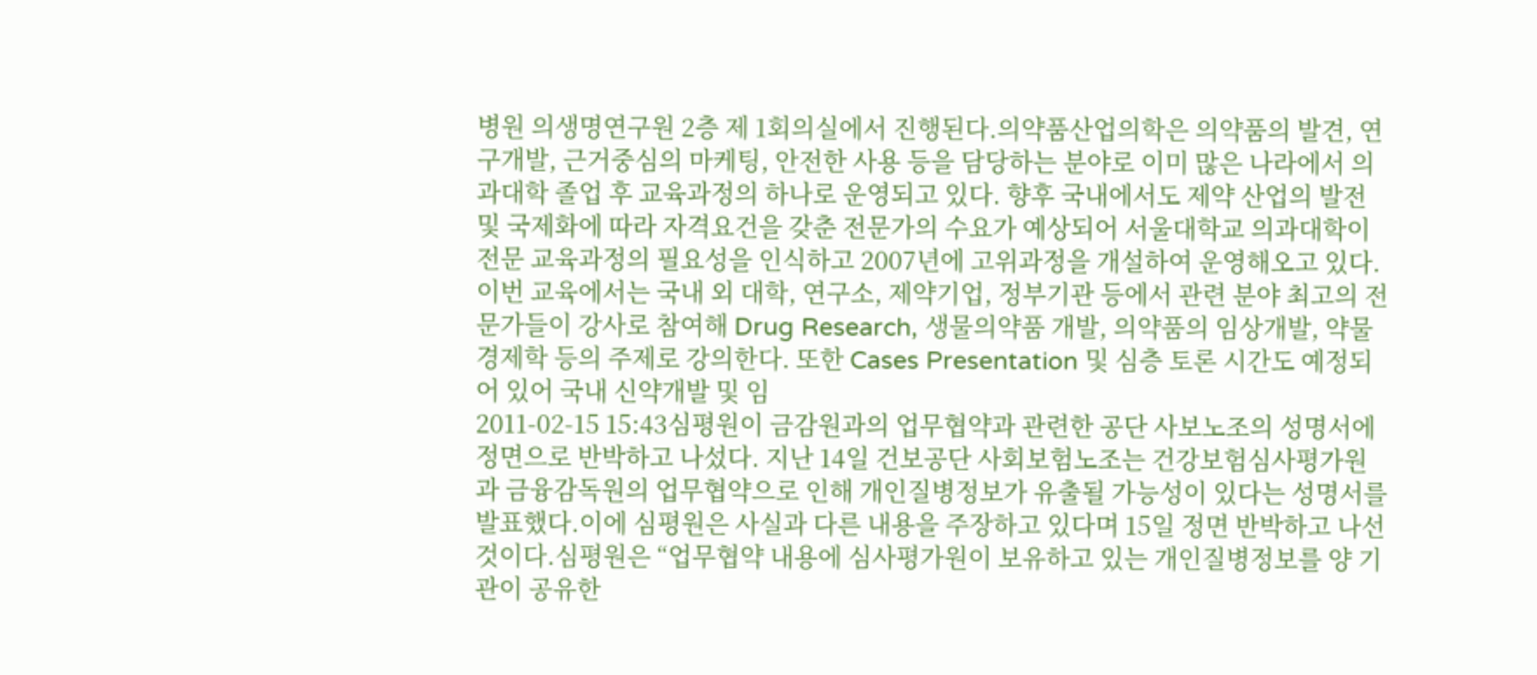병원 의생명연구원 2층 제 1회의실에서 진행된다.의약품산업의학은 의약품의 발견, 연구개발, 근거중심의 마케팅, 안전한 사용 등을 담당하는 분야로 이미 많은 나라에서 의과대학 졸업 후 교육과정의 하나로 운영되고 있다. 향후 국내에서도 제약 산업의 발전 및 국제화에 따라 자격요건을 갖춘 전문가의 수요가 예상되어 서울대학교 의과대학이 전문 교육과정의 필요성을 인식하고 2007년에 고위과정을 개설하여 운영해오고 있다.이번 교육에서는 국내 외 대학, 연구소, 제약기업, 정부기관 등에서 관련 분야 최고의 전문가들이 강사로 참여해 Drug Research, 생물의약품 개발, 의약품의 임상개발, 약물경제학 등의 주제로 강의한다. 또한 Cases Presentation 및 심층 토론 시간도 예정되어 있어 국내 신약개발 및 임
2011-02-15 15:43심평원이 금감원과의 업무협약과 관련한 공단 사보노조의 성명서에 정면으로 반박하고 나섰다. 지난 14일 건보공단 사회보험노조는 건강보험심사평가원과 금융감독원의 업무협약으로 인해 개인질병정보가 유출될 가능성이 있다는 성명서를 발표했다.이에 심평원은 사실과 다른 내용을 주장하고 있다며 15일 정면 반박하고 나선 것이다.심평원은 “업무협약 내용에 심사평가원이 보유하고 있는 개인질병정보를 양 기관이 공유한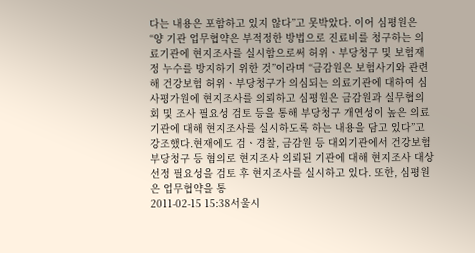다는 내용은 포함하고 있지 않다”고 못박았다. 이어 심평원은 “양 기관 업무협약은 부적정한 방법으로 진료비를 청구하는 의료기관에 현지조사를 실시함으로써 허위ㆍ부당청구 및 보험재정 누수를 방지하기 위한 것”이라며 “금감원은 보험사기와 관련해 건강보험 허위ㆍ부당청구가 의심되는 의료기관에 대하여 심사평가원에 현지조사를 의뢰하고 심평원은 금감원과 실무협의회 및 조사 필요성 검토 등을 통해 부당청구 개연성이 높은 의료기관에 대해 현지조사를 실시하도록 하는 내용을 담고 있다”고 강조했다.현재에도 검ㆍ경찰, 금감원 등 대외기관에서 건강보험 부당청구 등 혐의로 현지조사 의뢰된 기관에 대해 현지조사 대상 선정 필요성을 검토 후 현지조사를 실시하고 있다. 또한, 심평원은 업무협약을 통
2011-02-15 15:38서울시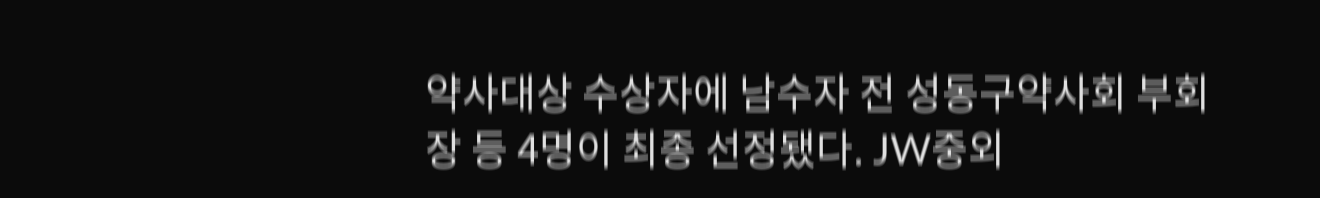약사대상 수상자에 남수자 전 성동구약사회 부회장 등 4명이 최종 선정됐다. JW중외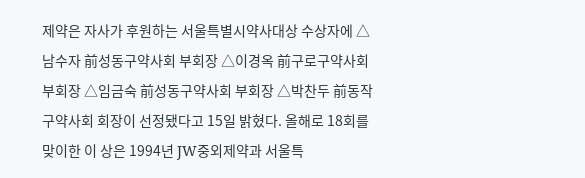제약은 자사가 후원하는 서울특별시약사대상 수상자에 △남수자 前성동구약사회 부회장 △이경옥 前구로구약사회 부회장 △임금숙 前성동구약사회 부회장 △박찬두 前동작구약사회 회장이 선정됐다고 15일 밝혔다. 올해로 18회를 맞이한 이 상은 1994년 JW중외제약과 서울특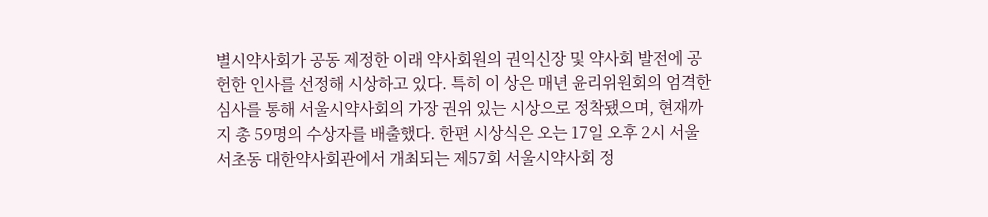별시약사회가 공동 제정한 이래 약사회원의 권익신장 및 약사회 발전에 공헌한 인사를 선정해 시상하고 있다. 특히 이 상은 매년 윤리위원회의 엄격한 심사를 통해 서울시약사회의 가장 권위 있는 시상으로 정착됐으며, 현재까지 총 59명의 수상자를 배출했다. 한편 시상식은 오는 17일 오후 2시 서울 서초동 대한약사회관에서 개최되는 제57회 서울시약사회 정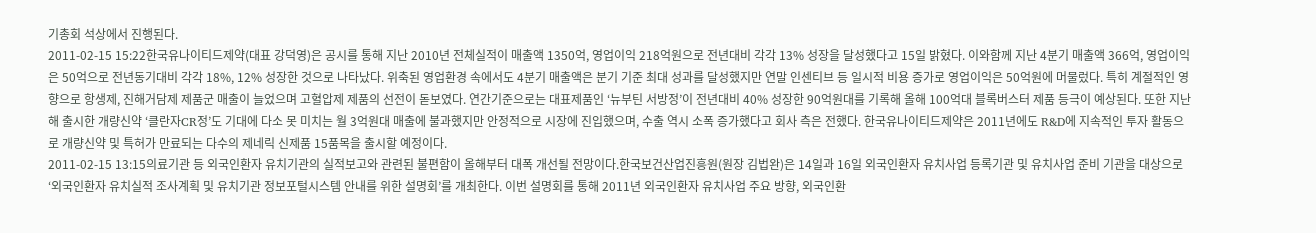기총회 석상에서 진행된다.
2011-02-15 15:22한국유나이티드제약(대표 강덕영)은 공시를 통해 지난 2010년 전체실적이 매출액 1350억, 영업이익 218억원으로 전년대비 각각 13% 성장을 달성했다고 15일 밝혔다. 이와함께 지난 4분기 매출액 366억, 영업이익은 50억으로 전년동기대비 각각 18%, 12% 성장한 것으로 나타났다. 위축된 영업환경 속에서도 4분기 매출액은 분기 기준 최대 성과를 달성했지만 연말 인센티브 등 일시적 비용 증가로 영업이익은 50억원에 머물렀다. 특히 계절적인 영향으로 항생제, 진해거담제 제품군 매출이 늘었으며 고혈압제 제품의 선전이 돋보였다. 연간기준으로는 대표제품인 ‘뉴부틴 서방정’이 전년대비 40% 성장한 90억원대를 기록해 올해 100억대 블록버스터 제품 등극이 예상된다. 또한 지난해 출시한 개량신약 ‘클란자CR정’도 기대에 다소 못 미치는 월 3억원대 매출에 불과했지만 안정적으로 시장에 진입했으며, 수출 역시 소폭 증가했다고 회사 측은 전했다. 한국유나이티드제약은 2011년에도 R&D에 지속적인 투자 활동으로 개량신약 및 특허가 만료되는 다수의 제네릭 신제품 15품목을 출시할 예정이다.
2011-02-15 13:15의료기관 등 외국인환자 유치기관의 실적보고와 관련된 불편함이 올해부터 대폭 개선될 전망이다.한국보건산업진흥원(원장 김법완)은 14일과 16일 외국인환자 유치사업 등록기관 및 유치사업 준비 기관을 대상으로 ‘외국인환자 유치실적 조사계획 및 유치기관 정보포털시스템 안내를 위한 설명회’를 개최한다. 이번 설명회를 통해 2011년 외국인환자 유치사업 주요 방향, 외국인환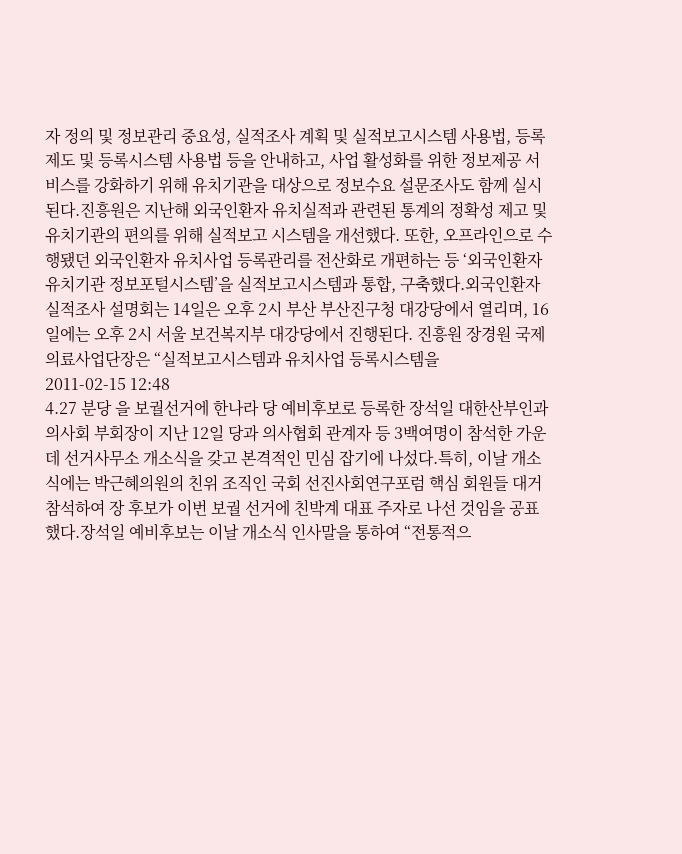자 정의 및 정보관리 중요성, 실적조사 계획 및 실적보고시스템 사용법, 등록제도 및 등록시스템 사용법 등을 안내하고, 사업 활성화를 위한 정보제공 서비스를 강화하기 위해 유치기관을 대상으로 정보수요 설문조사도 함께 실시된다.진흥원은 지난해 외국인환자 유치실적과 관련된 통계의 정확성 제고 및 유치기관의 편의를 위해 실적보고 시스템을 개선했다. 또한, 오프라인으로 수행됐던 외국인환자 유치사업 등록관리를 전산화로 개편하는 등 ‘외국인환자 유치기관 정보포털시스템’을 실적보고시스템과 통합, 구축했다.외국인환자 실적조사 설명회는 14일은 오후 2시 부산 부산진구청 대강당에서 열리며, 16일에는 오후 2시 서울 보건복지부 대강당에서 진행된다. 진흥원 장경원 국제의료사업단장은 “실적보고시스템과 유치사업 등록시스템을
2011-02-15 12:48
4.27 분당 을 보궐선거에 한나라 당 예비후보로 등록한 장석일 대한산부인과 의사회 부회장이 지난 12일 당과 의사협회 관계자 등 3백여명이 참석한 가운데 선거사무소 개소식을 갖고 본격적인 민심 잡기에 나섰다.특히, 이날 개소식에는 박근혜의원의 친위 조직인 국회 선진사회연구포럼 핵심 회원들 대거 참석하여 장 후보가 이번 보궐 선거에 친박계 대표 주자로 나선 것임을 공표했다.장석일 예비후보는 이날 개소식 인사말을 통하여 “전통적으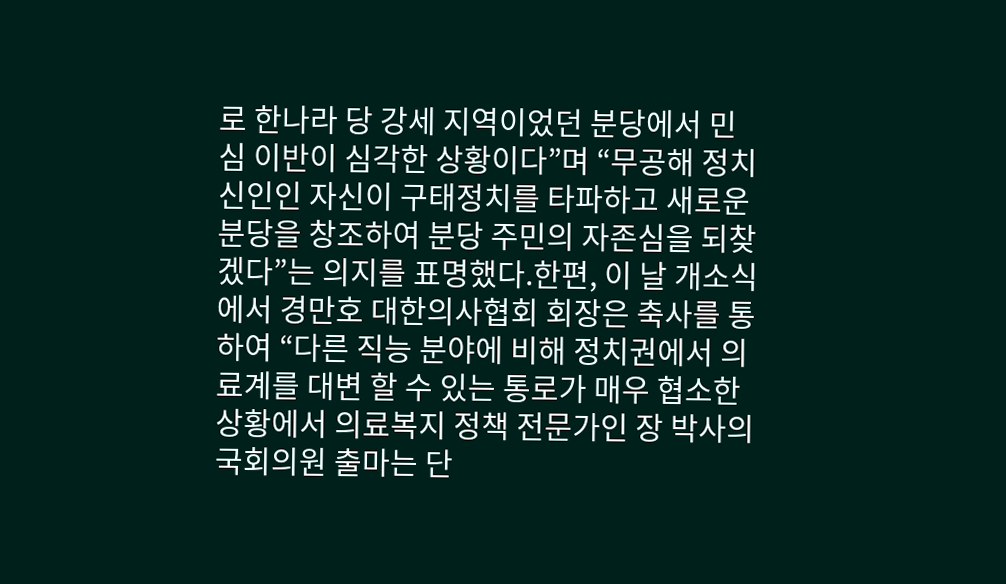로 한나라 당 강세 지역이었던 분당에서 민심 이반이 심각한 상황이다”며 “무공해 정치 신인인 자신이 구태정치를 타파하고 새로운 분당을 창조하여 분당 주민의 자존심을 되찾겠다”는 의지를 표명했다.한편, 이 날 개소식에서 경만호 대한의사협회 회장은 축사를 통하여 “다른 직능 분야에 비해 정치권에서 의료계를 대변 할 수 있는 통로가 매우 협소한 상황에서 의료복지 정책 전문가인 장 박사의 국회의원 출마는 단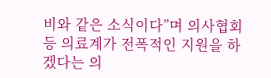비와 같은 소식이다”며 의사협회 등 의료계가 전폭적인 지원을 하겠다는 의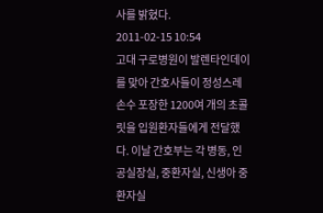사를 밝혔다.
2011-02-15 10:54
고대 구로병원이 발렌타인데이를 맞아 간호사들이 정성스레 손수 포장한 1200여 개의 초콜릿을 입원환자들에게 전달했다. 이날 간호부는 각 병동, 인공실장실, 중환자실, 신생아 중환자실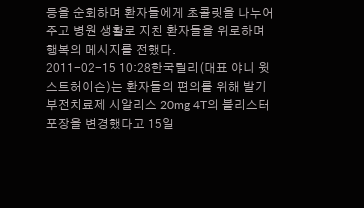등을 순회하며 환자들에게 초콜릿을 나누어 주고 병원 생활로 지친 환자들을 위로하며 행복의 메시지를 전했다.
2011-02-15 10:28한국릴리(대표 야니 윗스트허이슨)는 환자들의 편의를 위해 발기부전치료제 시알리스 20mg 4T의 블리스터 포장을 변경했다고 15일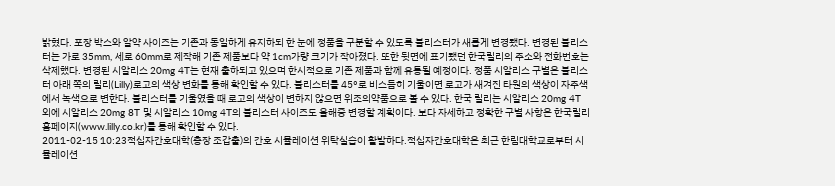밝혔다. 포장 박스와 알약 사이즈는 기존과 동일하게 유지하되 한 눈에 정품을 구분할 수 있도록 블리스터가 새롭게 변경됐다. 변경된 블리스터는 가로 35mm, 세로 60mm로 제작해 기존 제품보다 약 1cm가량 크기가 작아졌다. 또한 뒷면에 표기됐던 한국릴리의 주소와 전화번호는 삭제했다. 변경된 시알리스 20mg 4T는 현재 출하되고 있으며 한시적으로 기존 제품과 함께 유통될 예정이다. 정품 시알리스 구별은 블리스터 아래 쪽의 릴리(Lilly)로고의 색상 변화를 통해 확인할 수 있다. 블리스터를 45°로 비스듬히 기울이면 로고가 새겨진 타원의 색상이 자주색에서 녹색으로 변한다. 블리스터를 기울였을 때 로고의 색상이 변하지 않으면 위조의약품으로 볼 수 있다. 한국 릴리는 시알리스 20mg 4T 외에 시알리스 20mg 8T 및 시알리스 10mg 4T의 블리스터 사이즈도 올해중 변경할 계획이다. 보다 자세하고 정확한 구별 사항은 한국릴리 홈페이지(www.lilly.co.kr)를 통해 확인할 수 있다.
2011-02-15 10:23적십자간호대학(총장 조갑출)의 간호 시뮬레이션 위탁실습이 활발하다.적십자간호대학은 최근 한림대학교로부터 시뮬레이션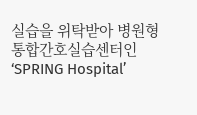실습을 위탁받아 병원형 통합간호실습센터인 ‘SPRING Hospital’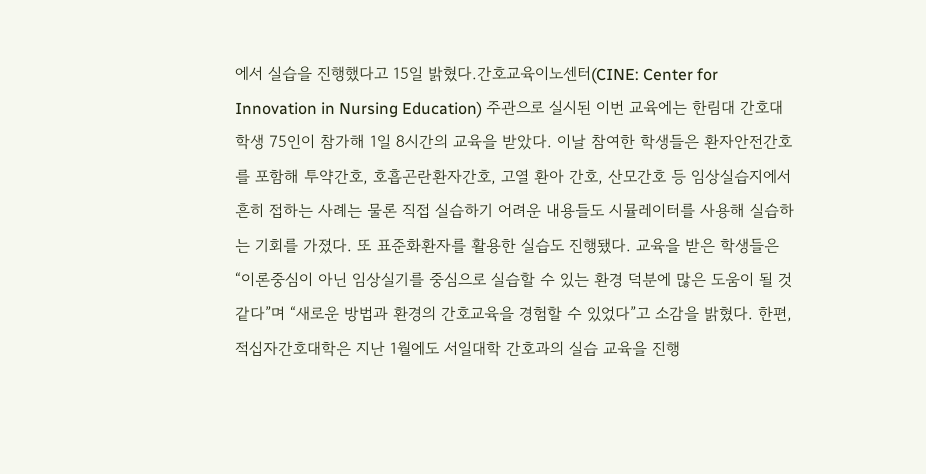에서 실습을 진행했다고 15일 밝혔다.간호교육이노센터(CINE: Center for Innovation in Nursing Education) 주관으로 실시된 이번 교육에는 한림대 간호대학생 75인이 참가해 1일 8시간의 교육을 받았다. 이날 참여한 학생들은 환자안전간호를 포함해 투약간호, 호흡곤란환자간호, 고열 환아 간호, 산모간호 등 임상실습지에서 흔히 접하는 사례는 물론 직접 실습하기 어려운 내용들도 시뮬레이터를 사용해 실습하는 기회를 가졌다. 또 표준화환자를 활용한 실습도 진행됐다. 교육을 받은 학생들은 “이론중심이 아닌 임상실기를 중심으로 실습할 수 있는 환경 덕분에 많은 도움이 될 것 같다”며 “새로운 방법과 환경의 간호교육을 경험할 수 있었다”고 소감을 밝혔다. 한편, 적십자간호대학은 지난 1월에도 서일대학 간호과의 실습 교육을 진행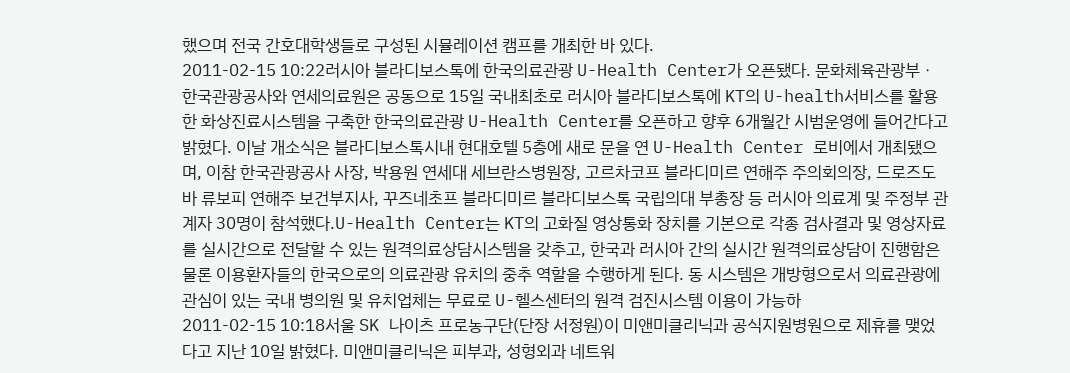했으며 전국 간호대학생들로 구성된 시뮬레이션 캠프를 개최한 바 있다.
2011-02-15 10:22러시아 블라디보스톡에 한국의료관광 U-Health Center가 오픈됐다. 문화체육관광부ㆍ한국관광공사와 연세의료원은 공동으로 15일 국내최초로 러시아 블라디보스톡에 KT의 U-health서비스를 활용한 화상진료시스템을 구축한 한국의료관광 U-Health Center를 오픈하고 향후 6개월간 시범운영에 들어간다고 밝혔다. 이날 개소식은 블라디보스톡시내 현대호텔 5층에 새로 문을 연 U-Health Center 로비에서 개최됐으며, 이참 한국관광공사 사장, 박용원 연세대 세브란스병원장, 고르차코프 블라디미르 연해주 주의회의장, 드로즈도바 류보피 연해주 보건부지사, 꾸즈네초프 블라디미르 블라디보스톡 국립의대 부총장 등 러시아 의료계 및 주정부 관계자 30명이 참석했다.U-Health Center는 KT의 고화질 영상통화 장치를 기본으로 각종 검사결과 및 영상자료를 실시간으로 전달할 수 있는 원격의료상담시스템을 갖추고, 한국과 러시아 간의 실시간 원격의료상담이 진행함은 물론 이용환자들의 한국으로의 의료관광 유치의 중추 역할을 수행하게 된다. 동 시스템은 개방형으로서 의료관광에 관심이 있는 국내 병의원 및 유치업체는 무료로 U-헬스센터의 원격 검진시스템 이용이 가능하
2011-02-15 10:18서울 SK 나이츠 프로농구단(단장 서정원)이 미앤미클리닉과 공식지원병원으로 제휴를 맺었다고 지난 10일 밝혔다. 미앤미클리닉은 피부과, 성형외과 네트워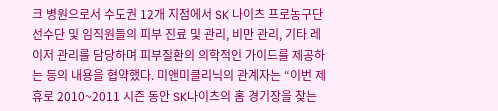크 병원으로서 수도권 12개 지점에서 SK 나이츠 프로농구단 선수단 및 임직원들의 피부 진료 및 관리, 비만 관리, 기타 레이저 관리를 담당하며 피부질환의 의학적인 가이드를 제공하는 등의 내용을 협약했다. 미앤미클리닉의 관계자는 “이번 제휴로 2010~2011 시즌 동안 SK나이츠의 홈 경기장을 찾는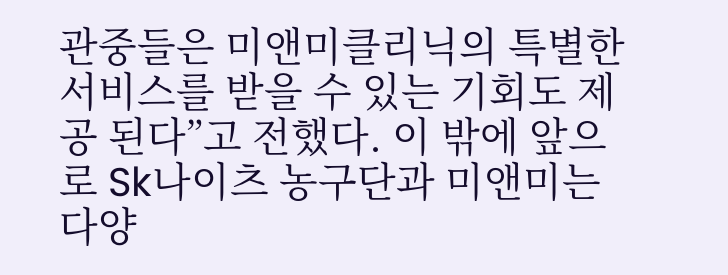관중들은 미앤미클리닉의 특별한 서비스를 받을 수 있는 기회도 제공 된다”고 전했다. 이 밖에 앞으로 Sk나이츠 농구단과 미앤미는 다양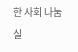한 사회 나눔 실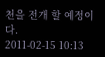천을 전개 할 예정이다.
2011-02-15 10:13